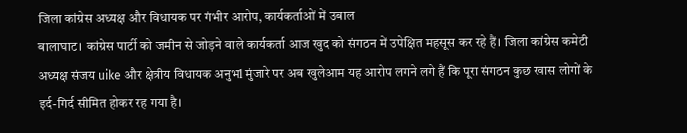जिला कांग्रेस अध्यक्ष और विधायक पर गंभीर आरोप, कार्यकर्ताओं में उबाल
बालाघाट। कांग्रेस पार्टी को जमीन से जोड़ने वाले कार्यकर्ता आज खुद को संगठन में उपेक्षित महसूस कर रहे हैं। जिला कांग्रेस कमेटी अध्यक्ष संजय uike और क्षेत्रीय विधायक अनुभl मुंजारे पर अब खुलेआम यह आरोप लगने लगे हैं कि पूरा संगठन कुछ खास लोगों के इर्द-गिर्द सीमित होकर रह गया है।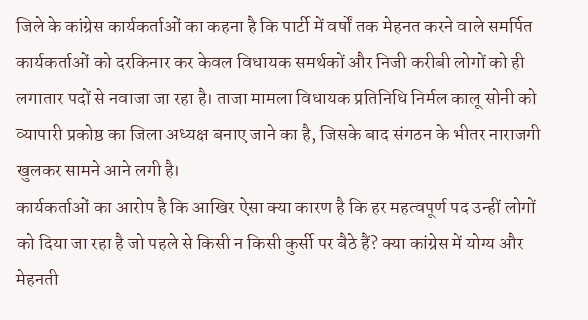जिले के कांग्रेस कार्यकर्ताओं का कहना है कि पार्टी में वर्षों तक मेहनत करने वाले समर्पित कार्यकर्ताओं को दरकिनार कर केवल विधायक समर्थकों और निजी करीबी लोगों को ही लगातार पदों से नवाजा जा रहा है। ताजा मामला विधायक प्रतिनिधि निर्मल कालू सोनी को व्यापारी प्रकोष्ठ का जिला अध्यक्ष बनाए जाने का है, जिसके बाद संगठन के भीतर नाराजगी खुलकर सामने आने लगी है।
कार्यकर्ताओं का आरोप है कि आखिर ऐसा क्या कारण है कि हर महत्वपूर्ण पद उन्हीं लोगों को दिया जा रहा है जो पहले से किसी न किसी कुर्सी पर बैठे हैं? क्या कांग्रेस में योग्य और मेहनती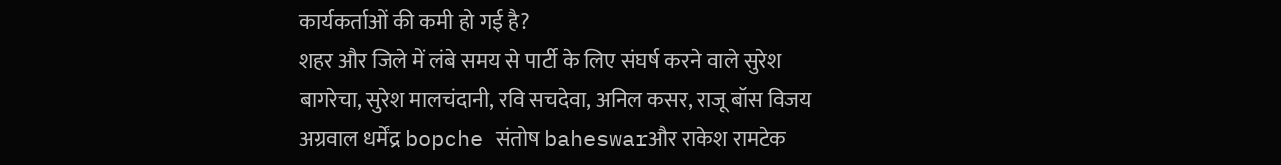कार्यकर्ताओं की कमी हो गई है?
शहर और जिले में लंबे समय से पार्टी के लिए संघर्ष करने वाले सुरेश बागरेचा, सुरेश मालचंदानी, रवि सचदेवा, अनिल कसर, राजू बॉस विजय अग्रवाल धर्मेंद्र bopche संतोष baheswarऔर राकेश रामटेक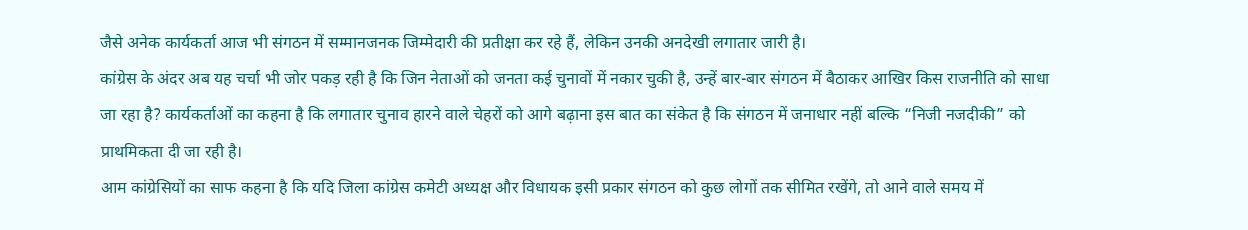जैसे अनेक कार्यकर्ता आज भी संगठन में सम्मानजनक जिम्मेदारी की प्रतीक्षा कर रहे हैं, लेकिन उनकी अनदेखी लगातार जारी है।
कांग्रेस के अंदर अब यह चर्चा भी जोर पकड़ रही है कि जिन नेताओं को जनता कई चुनावों में नकार चुकी है, उन्हें बार-बार संगठन में बैठाकर आखिर किस राजनीति को साधा जा रहा है? कार्यकर्ताओं का कहना है कि लगातार चुनाव हारने वाले चेहरों को आगे बढ़ाना इस बात का संकेत है कि संगठन में जनाधार नहीं बल्कि “निजी नजदीकी” को प्राथमिकता दी जा रही है।
आम कांग्रेसियों का साफ कहना है कि यदि जिला कांग्रेस कमेटी अध्यक्ष और विधायक इसी प्रकार संगठन को कुछ लोगों तक सीमित रखेंगे, तो आने वाले समय में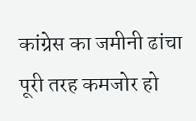कांग्रेस का जमीनी ढांचा पूरी तरह कमजोर हो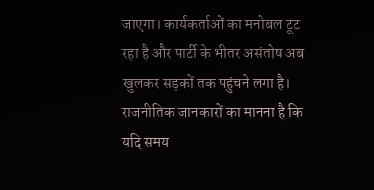जाएगा। कार्यकर्ताओं का मनोबल टूट रहा है और पार्टी के भीतर असंतोष अब खुलकर सड़कों तक पहुंचने लगा है।
राजनीतिक जानकारों का मानना है कि यदि समय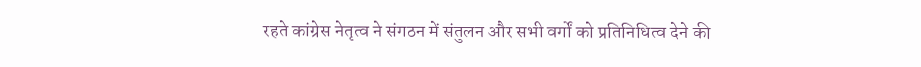रहते कांग्रेस नेतृत्व ने संगठन में संतुलन और सभी वर्गों को प्रतिनिधित्व देने की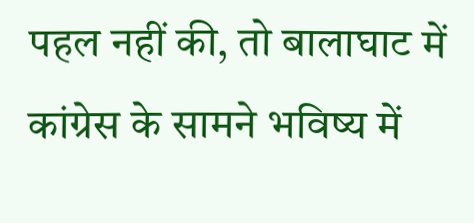पहल नहीं की, तो बालाघाट में कांग्रेस के सामने भविष्य में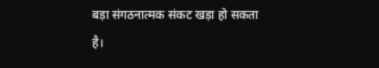बड़ा संगठनात्मक संकट खड़ा हो सकता है।